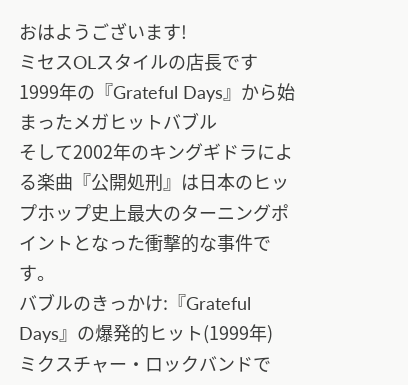おはようございます!
ミセスOLスタイルの店長です
1999年の『Grateful Days』から始まったメガヒットバブル
そして2002年のキングギドラによる楽曲『公開処刑』は日本のヒップホップ史上最大のターニングポイントとなった衝撃的な事件です。
バブルのきっかけ:『Grateful Days』の爆発的ヒット(1999年)
ミクスチャー・ロックバンドで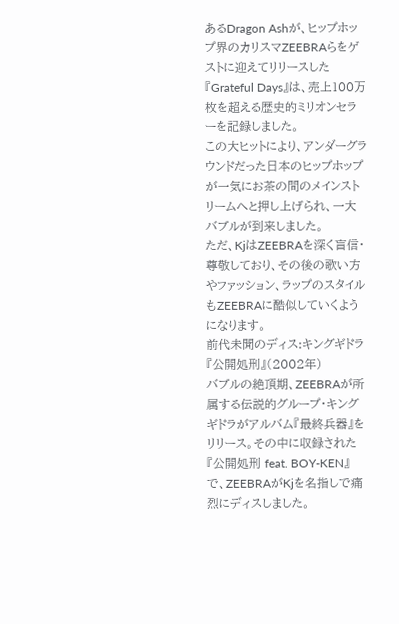あるDragon Ashが、ヒップホップ界のカリスマZEEBRAらをゲストに迎えてリリースした『Grateful Days』は、売上100万枚を超える歴史的ミリオンセラーを記録しました。
この大ヒットにより、アンダーグラウンドだった日本のヒップホップが一気にお茶の間のメインストリームへと押し上げられ、一大バブルが到来しました。
ただ、KjはZEEBRAを深く盲信・尊敬しており、その後の歌い方やファッション、ラップのスタイルもZEEBRAに酷似していくようになります。
前代未聞のディス:キングギドラ『公開処刑』(2002年)
バブルの絶頂期、ZEEBRAが所属する伝説的グループ・キングギドラがアルバム『最終兵器』をリリース。その中に収録された『公開処刑 feat. BOY-KEN』で、ZEEBRAがKjを名指しで痛烈にディスしました。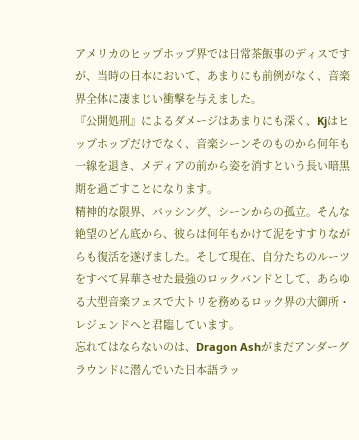アメリカのヒップホップ界では日常茶飯事のディスですが、当時の日本において、あまりにも前例がなく、音楽界全体に凄まじい衝撃を与えました。
『公開処刑』によるダメージはあまりにも深く、Kjはヒップホップだけでなく、音楽シーンそのものから何年も一線を退き、メディアの前から姿を消すという長い暗黒期を過ごすことになります。
精神的な限界、バッシング、シーンからの孤立。そんな絶望のどん底から、彼らは何年もかけて泥をすすりながらも復活を遂げました。そして現在、自分たちのルーツをすべて昇華させた最強のロックバンドとして、あらゆる大型音楽フェスで大トリを務めるロック界の大御所・レジェンドへと君臨しています。
忘れてはならないのは、Dragon Ashがまだアンダーグラウンドに潜んでいた日本語ラッ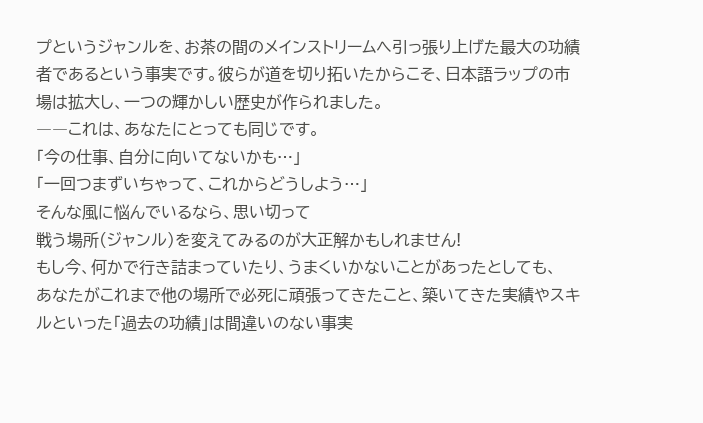プというジャンルを、お茶の間のメインストリームへ引っ張り上げた最大の功績者であるという事実です。彼らが道を切り拓いたからこそ、日本語ラップの市場は拡大し、一つの輝かしい歴史が作られました。
――これは、あなたにとっても同じです。
「今の仕事、自分に向いてないかも…」
「一回つまずいちゃって、これからどうしよう…」
そんな風に悩んでいるなら、思い切って
戦う場所(ジャンル)を変えてみるのが大正解かもしれません!
もし今、何かで行き詰まっていたり、うまくいかないことがあったとしても、
あなたがこれまで他の場所で必死に頑張ってきたこと、築いてきた実績やスキルといった「過去の功績」は間違いのない事実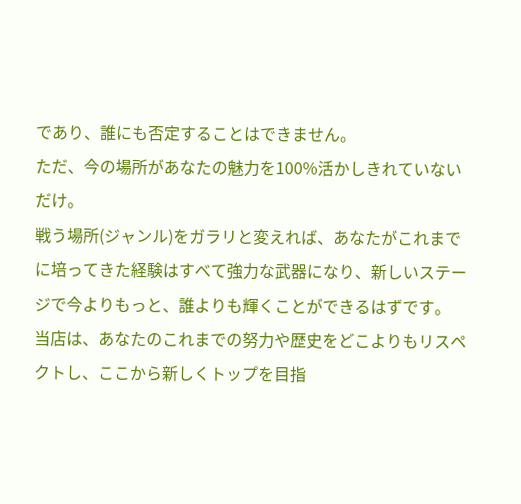であり、誰にも否定することはできません。
ただ、今の場所があなたの魅力を100%活かしきれていないだけ。
戦う場所(ジャンル)をガラリと変えれば、あなたがこれまでに培ってきた経験はすべて強力な武器になり、新しいステージで今よりもっと、誰よりも輝くことができるはずです。
当店は、あなたのこれまでの努力や歴史をどこよりもリスペクトし、ここから新しくトップを目指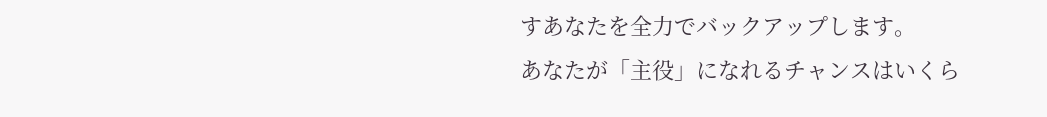すあなたを全力でバックアップします。
あなたが「主役」になれるチャンスはいくら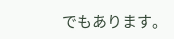でもあります。